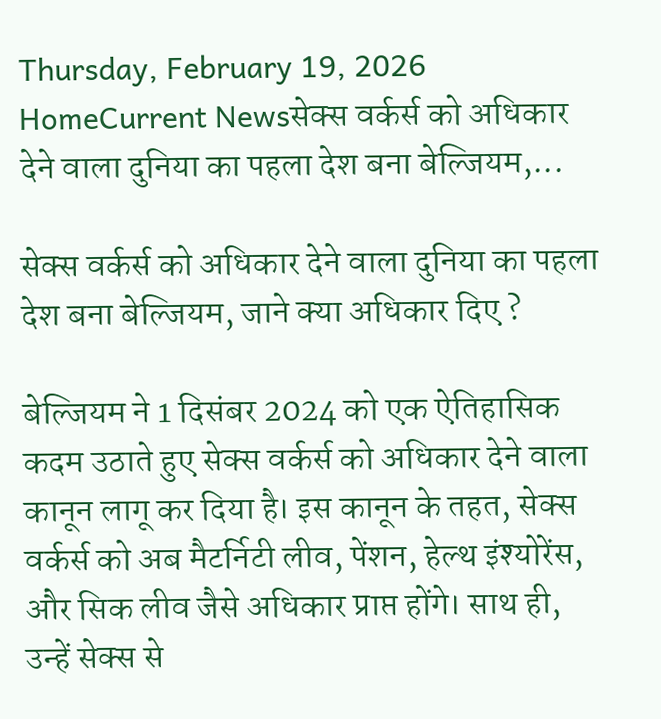Thursday, February 19, 2026
HomeCurrent Newsसेक्स वर्कर्स को अधिकार देने वाला दुनिया का पहला देश बना बेल्जियम,...

सेक्स वर्कर्स को अधिकार देने वाला दुनिया का पहला देश बना बेल्जियम, जाने क्या अधिकार दिए ?

बेल्जियम ने 1 दिसंबर 2024 को एक ऐतिहासिक कदम उठाते हुए सेक्स वर्कर्स को अधिकार देने वाला कानून लागू कर दिया है। इस कानून के तहत, सेक्स वर्कर्स को अब मैटर्निटी लीव, पेंशन, हेल्थ इंश्योरेंस, और सिक लीव जैसे अधिकार प्राप्त होंगे। साथ ही, उन्हें सेक्स से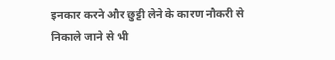इनकार करने और छुट्टी लेने के कारण नौकरी से निकाले जाने से भी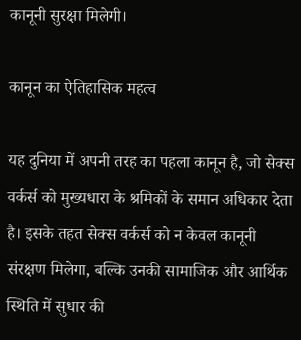कानूनी सुरक्षा मिलेगी।

कानून का ऐतिहासिक महत्व

यह दुनिया में अपनी तरह का पहला कानून है, जो सेक्स वर्कर्स को मुख्यधारा के श्रमिकों के समान अधिकार देता है। इसके तहत सेक्स वर्कर्स को न केवल कानूनी संरक्षण मिलेगा, बल्कि उनकी सामाजिक और आर्थिक स्थिति में सुधार की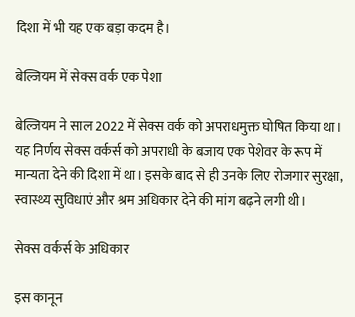दिशा में भी यह एक बड़ा कदम है।

बेल्जियम में सेक्स वर्क एक पेशा

बेल्जियम ने साल 2022 में सेक्स वर्क को अपराधमुक्त घोषित किया था। यह निर्णय सेक्स वर्कर्स को अपराधी के बजाय एक पेशेवर के रूप में मान्यता देने की दिशा में था। इसके बाद से ही उनके लिए रोजगार सुरक्षा, स्वास्थ्य सुविधाएं और श्रम अधिकार देने की मांग बढ़ने लगी थी।

सेक्स वर्कर्स के अधिकार

इस कानून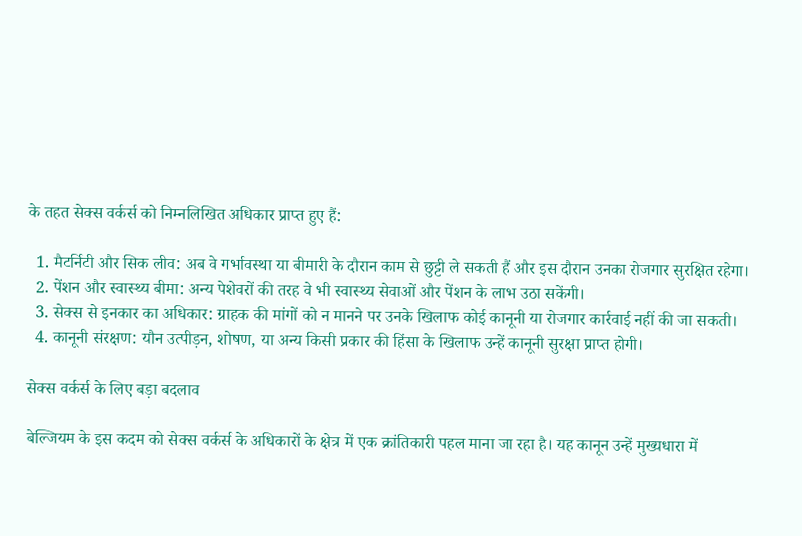के तहत सेक्स वर्कर्स को निम्नलिखित अधिकार प्राप्त हुए हैं:

  1. मैटर्निटी और सिक लीव: अब वे गर्भावस्था या बीमारी के दौरान काम से छुट्टी ले सकती हैं और इस दौरान उनका रोजगार सुरक्षित रहेगा।
  2. पेंशन और स्वास्थ्य बीमा: अन्य पेशेवरों की तरह वे भी स्वास्थ्य सेवाओं और पेंशन के लाभ उठा सकेंगी।
  3. सेक्स से इनकार का अधिकार: ग्राहक की मांगों को न मानने पर उनके खिलाफ कोई कानूनी या रोजगार कार्रवाई नहीं की जा सकती।
  4. कानूनी संरक्षण: यौन उत्पीड़न, शोषण, या अन्य किसी प्रकार की हिंसा के खिलाफ उन्हें कानूनी सुरक्षा प्राप्त होगी।

सेक्स वर्कर्स के लिए बड़ा बदलाव

बेल्जियम के इस कदम को सेक्स वर्कर्स के अधिकारों के क्षेत्र में एक क्रांतिकारी पहल माना जा रहा है। यह कानून उन्हें मुख्यधारा में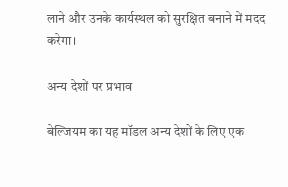लाने और उनके कार्यस्थल को सुरक्षित बनाने में मदद करेगा।

अन्य देशों पर प्रभाव

बेल्जियम का यह मॉडल अन्य देशों के लिए एक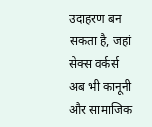उदाहरण बन सकता है, जहां सेक्स वर्कर्स अब भी कानूनी और सामाजिक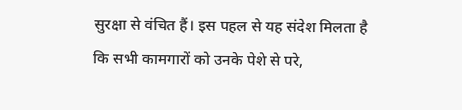सुरक्षा से वंचित हैं। इस पहल से यह संदेश मिलता है कि सभी कामगारों को उनके पेशे से परे,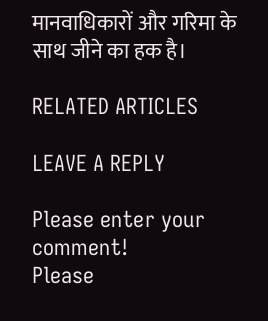मानवाधिकारों और गरिमा के साथ जीने का हक है।

RELATED ARTICLES

LEAVE A REPLY

Please enter your comment!
Please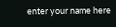enter your name here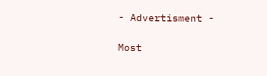- Advertisment -

Most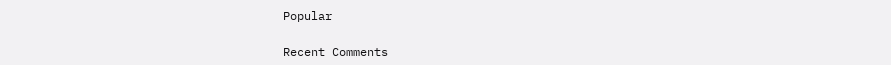Popular

Recent Comments